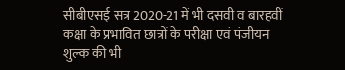सीबीएसई सत्र 2020-21 में भी दसवी व बारहवीं कक्षा के प्रभावित छात्रों के परीक्षा एवं पंजीयन शुल्क की भी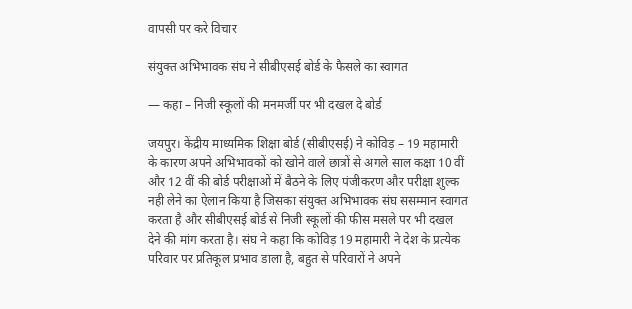वापसी पर करे विचार

संयुक्त अभिभावक संघ ने सीबीएसई बोर्ड के फैसले का स्वागत

— कहा – निजी स्कूलों की मनमर्जी पर भी दखल दे बोर्ड

जयपुर। केंद्रीय माध्यमिक शिक्षा बोर्ड (सीबीएसई) ने कोविड़ – 19 महामारी के कारण अपने अभिभावकों को खोने वाले छात्रों से अगले साल कक्षा 10 वीं और 12 वीं की बोर्ड परीक्षाओं में बैठने के लिए पंजीकरण और परीक्षा शुल्क नही लेने का ऐलान किया है जिसका संयुक्त अभिभावक संघ ससम्मान स्वागत करता है और सीबीएसई बोर्ड से निजी स्कूलों की फीस मसले पर भी दखल देने की मांग करता है। संघ ने कहा कि कोविड़ 19 महामारी ने देश के प्रत्येक परिवार पर प्रतिकूल प्रभाव डाला है, बहुत से परिवारों ने अपने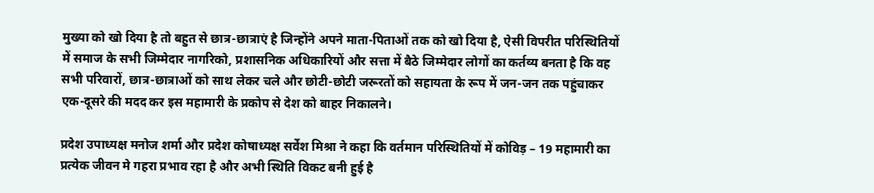मुख्या को खो दिया है तो बहुत से छात्र-छात्राएं है जिन्होंने अपने माता-पिताओं तक को खो दिया है, ऐसी विपरीत परिस्थितियों में समाज के सभी जिम्मेदार नागरिको, प्रशासनिक अधिकारियों और सत्ता में बैठे जिम्मेदार लोगों का कर्तव्य बनता है कि वह सभी परिवारों, छात्र-छात्राओं को साथ लेकर चले और छोटी-छोटी जरूरतों को सहायता के रूप में जन-जन तक पहुंचाकर एक-दूसरे की मदद कर इस महामारी के प्रकोप से देश को बाहर निकालने।

प्रदेश उपाध्यक्ष मनोज शर्मा और प्रदेश कोषाध्यक्ष सर्वेश मिश्रा ने कहा कि वर्तमान परिस्थितियों में कोविड़ – 19 महामारी का प्रत्येक जीवन मे गहरा प्रभाव रहा है और अभी स्थिति विकट बनी हुई है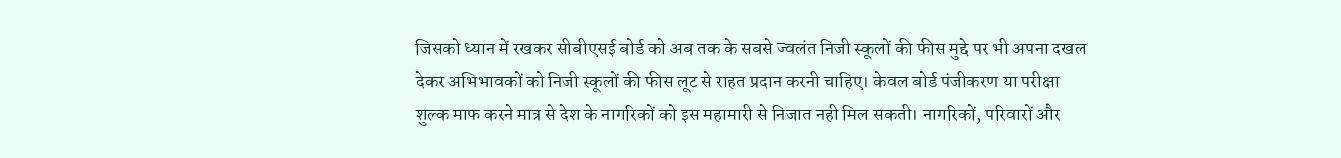जिसको ध्यान में रखकर सीबीएसई बोर्ड को अब तक के सबसे ज्वलंत निजी स्कूलों की फीस मुद्दे पर भी अपना दखल देकर अभिभावकों को निजी स्कूलों की फीस लूट से राहत प्रदान करनी चाहिए। केवल बोर्ड पंजीकरण या परीक्षा शुल्क माफ करने मात्र से देश के नागरिकों को इस महामारी से निजात नही मिल सकती। नागरिकों, परिवारों और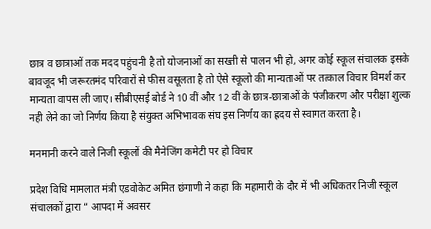छात्र व छात्राओं तक मदद पहुंचनी है तो योजनाओं का सख्ती से पालन भी हो, अगर कोई स्कूल संचालक इसके बावजूद भी जरूरतमंद परिवारों से फीस वसूलता है तो ऐसे स्कूलो की मान्यताओं पर तत्काल विचार विमर्श कर मान्यता वापस ली जाए। सीबीएसई बोर्ड ने 10 वीं और 12 वीं के छात्र-छात्राओं के पंजीकरण और परीक्षा शुल्क नही लेने का जो निर्णय किया है संयुक्त अभिभावक संघ इस निर्णय का ह्रदय से स्वागत करता है।

मनमानी करने वाले निजी स्कूलों की मैनेजिंग कमेटी पर हो विचार

प्रदेश विधि मामलात मंत्री एडवोकेट अमित छंगाणी ने कहा कि महामारी के दौर में भी अधिकतर निजी स्कूल संचालकों द्वारा ” आपदा में अवसर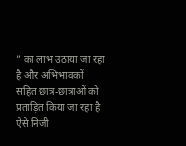” का लाभ उठाया जा रहा है और अभिभावकों सहित छात्र-छात्राओं को प्रताड़ित किया जा रहा है ऐसे निजी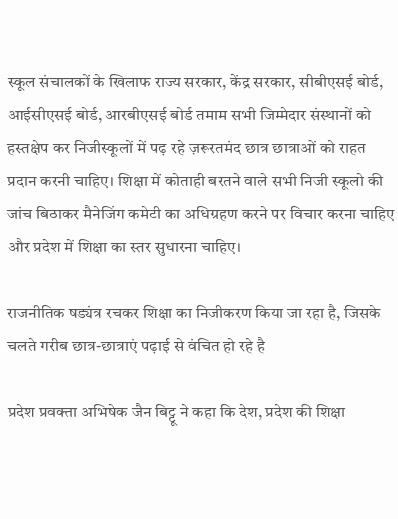स्कूल संचालकों के खिलाफ राज्य सरकार, केंद्र सरकार, सीबीएसई बोर्ड, आईसीएसई बोर्ड, आरबीएसई बोर्ड तमाम सभी जिम्मेदार संस्थानों को हस्तक्षेप कर निजीस्कूलों में पढ़ रहे ज़रूरतमंद छात्र छात्राओं को राहत प्रदान करनी चाहिए। शिक्षा में कोताही बरतने वाले सभी निजी स्कूलो की जांच बिठाकर मैनेजिंग कमेटी का अधिग्रहण करने पर विचार करना चाहिए और प्रदेश में शिक्षा का स्तर सुधारना चाहिए।

राजनीतिक षड्यंत्र रचकर शिक्षा का निजीकरण किया जा रहा है, जिसके चलते गरीब छात्र-छात्राएं पढ़ाई से वंचित हो रहे है

प्रदेश प्रवक्ता अभिषेक जैन बिट्टू ने कहा कि देश, प्रदेश की शिक्षा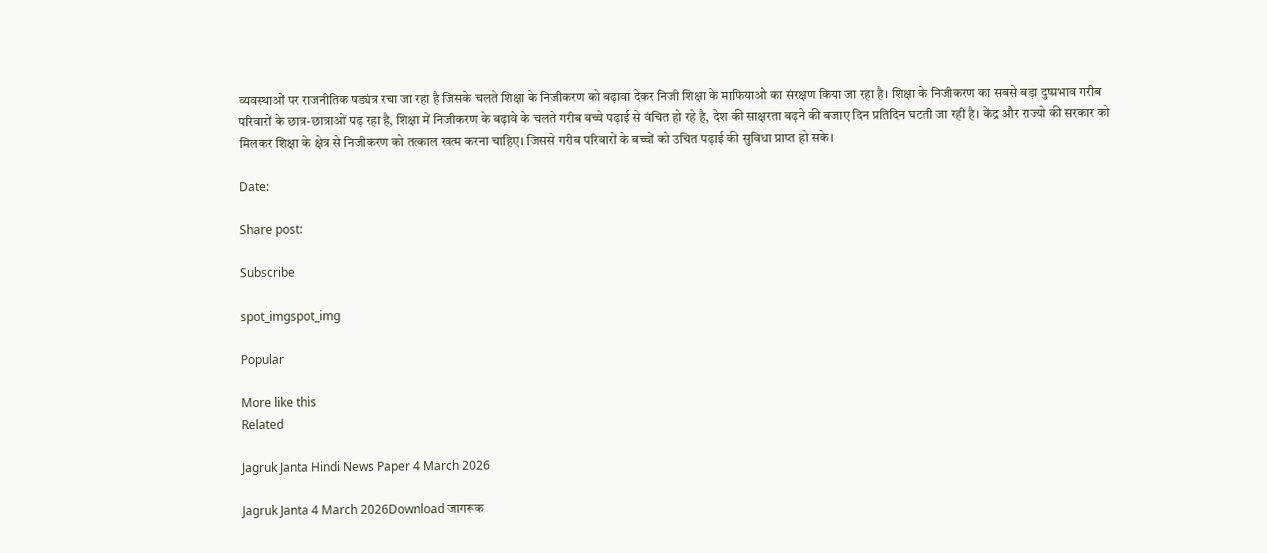व्यवस्थाओं पर राजनीतिक षड्यंत्र रचा जा रहा है जिसके चलते शिक्षा के निजीकरण को बढ़ावा देकर निजी शिक्षा के माफियाओ का संरक्षण किया जा रहा है। शिक्षा के निजीकरण का सबसे बड़ा दुष्प्रभाव गरीब परिवारों के छात्र-छात्राओं पढ़ रहा है, शिक्षा में निजीकरण के बढ़ावे के चलते गरीब बच्चे पढ़ाई से वंचित हो रहे है, देश की साक्षरता बढ़ने की बजाए दिन प्रतिदिन घटती जा रही है। केंद्र और राज्यो की सरकार को मिलकर शिक्षा के क्षेत्र से निजीकरण को तत्काल खत्म करना चाहिए। जिससे गरीब परिवारों के बच्चों को उचित पढ़ाई की सुविधा प्राप्त हो सके।

Date:

Share post:

Subscribe

spot_imgspot_img

Popular

More like this
Related

Jagruk Janta Hindi News Paper 4 March 2026

Jagruk Janta 4 March 2026Download जागरूक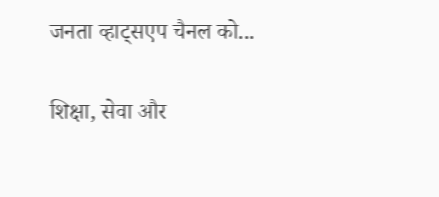जनता व्हाट्सएप चैनल को...

शिक्षा, सेवा और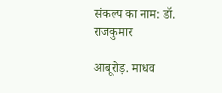संकल्प का नाम: डॉ. राजकुमार

आबूरोड़. माधव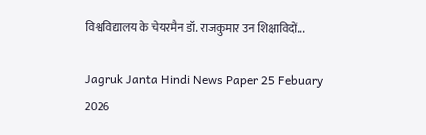विश्वविद्यालय के चेयरमैन डॉ. राजकुमार उन शिक्षाविदों...

Jagruk Janta Hindi News Paper 25 Febuary 2026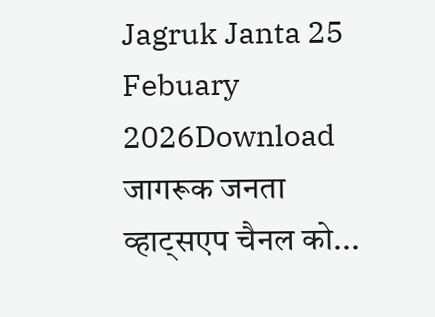Jagruk Janta 25 Febuary 2026Download जागरूक जनता व्हाट्सएप चैनल को...